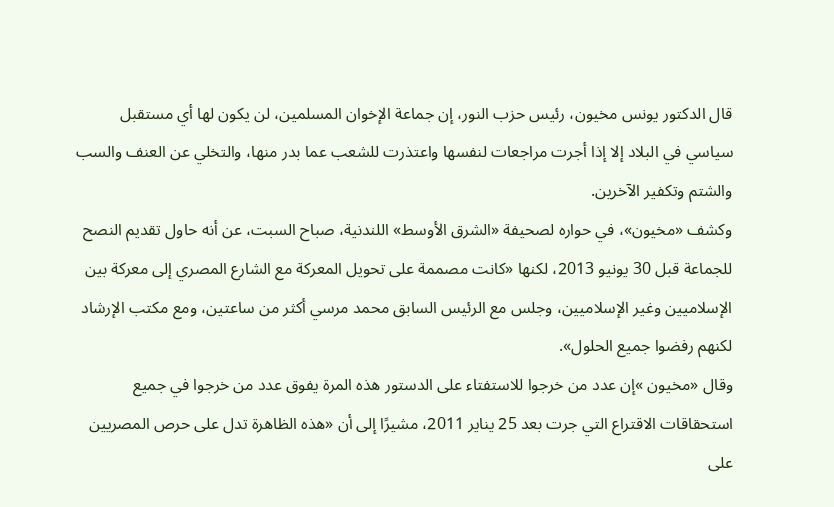قال الدكتور يونس مخيون، رئيس حزب النور، إن جماعة الإخوان المسلمين، لن يكون لها أي مستقبل سياسي في البلاد إلا إذا أجرت مراجعات لنفسها واعتذرت للشعب عما بدر منها، والتخلي عن العنف والسب والشتم وتكفير الآخرين.
وكشف «مخيون»، في حواره لصحيفة «الشرق الأوسط» اللندنية، صباح السبت، عن أنه حاول تقديم النصح للجماعة قبل 30 يونيو 2013، لكنها «كانت مصممة على تحويل المعركة مع الشارع المصري إلى معركة بين الإسلاميين وغير الإسلاميين، وجلس مع الرئيس السابق محمد مرسي أكثر من ساعتين، ومع مكتب الإرشاد لكنهم رفضوا جميع الحلول».
وقال «مخيون »إن عدد من خرجوا للاستفتاء على الدستور هذه المرة يفوق عدد من خرجوا في جميع استحقاقات الاقتراع التي جرت بعد 25 يناير 2011، مشيرًا إلى أن «هذه الظاهرة تدل على حرص المصريين على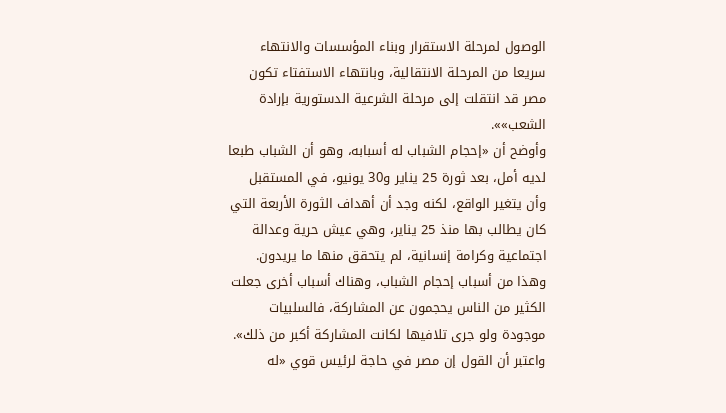الوصول لمرحلة الاستقرار وبناء المؤسسات والانتهاء سريعا من المرحلة الانتقالية، وبانتهاء الاستفتاء تكون مصر قد انتقلت إلى مرحلة الشرعية الدستورية بإرادة الشعب»».
وأوضح أن «إحجام الشباب له أسبابه، وهو أن الشباب طبعا لديه أمل، بعد ثورة 25 يناير و30 يونيو، في المستقبل وأن يتغير الواقع، لكنه وجد أن أهداف الثورة الأربعة التي كان يطالب بها منذ 25 يناير، وهي عيش حرية وعدالة اجتماعية وكرامة إنسانية، لم يتحقق منها ما يريدون. وهذا من أسباب إحجام الشباب، وهناك أسباب أخرى جعلت الكثير من الناس يحجمون عن المشاركة، فالسلبيات موجودة ولو جرى تلافيها لكانت المشاركة أكبر من ذلك».
واعتبر أن القول إن مصر في حاجة لرئيس قوي «له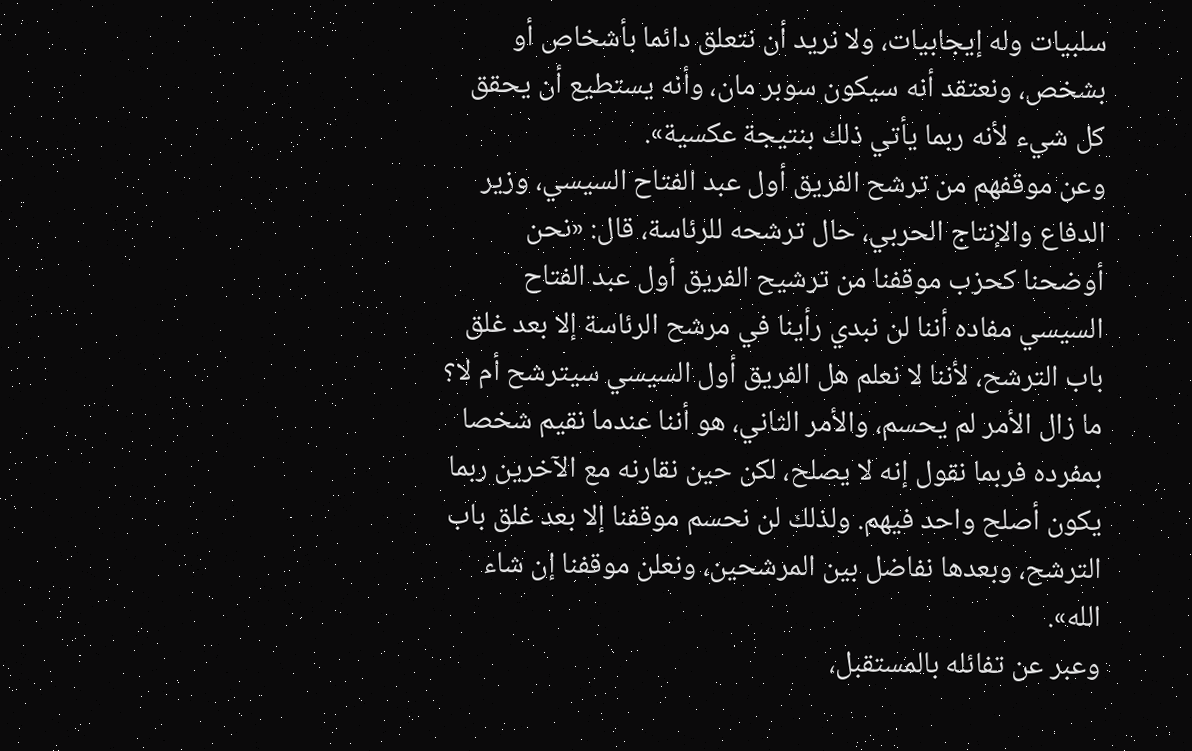سلبيات وله إيجابيات، ولا نريد أن نتعلق دائما بأشخاص أو بشخص، ونعتقد أنه سيكون سوبر مان، وأنه يستطيع أن يحقق كل شيء لأنه ربما يأتي ذلك بنتيجة عكسية».
وعن موقفهم من ترشح الفريق أول عبد الفتاح السيسي، وزير الدفاع والإنتاج الحربي، حال ترشحه للرئاسة، قال: «نحن أوضحنا كحزب موقفنا من ترشيح الفريق أول عبد الفتاح السيسي مفاده أننا لن نبدي رأينا في مرشح الرئاسة إلا بعد غلق باب الترشح، لأننا لا نعلم هل الفريق أول السيسي سيترشح أم لا؟ ما زال الأمر لم يحسم، والأمر الثاني، هو أننا عندما نقيم شخصا بمفرده فربما نقول إنه لا يصلح، لكن حين نقارنه مع الآخرين ربما يكون أصلح واحد فيهم. ولذلك لن نحسم موقفنا إلا بعد غلق باب الترشح، وبعدها نفاضل بين المرشحين، ونعلن موقفنا إن شاء الله».
وعبر عن تفائله بالمستقبل،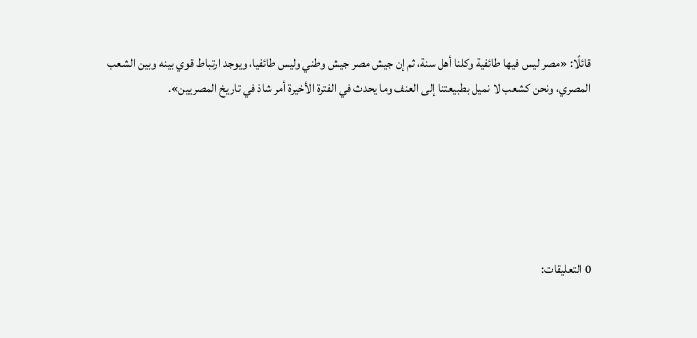قائلًا: «مصر ليس فيها طائفية وكلنا أهل سنة، ثم إن جيش مصر جيش وطني وليس طائفيا، ويوجد ارتباط قوي بينه وبين الشعب المصري، ونحن كشعب لا نميل بطبيعتنا إلى العنف وما يحدث في الفترة الأخيرة أمر شاذ في تاريخ المصريين».






0 التعليقات: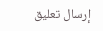إرسال تعليق